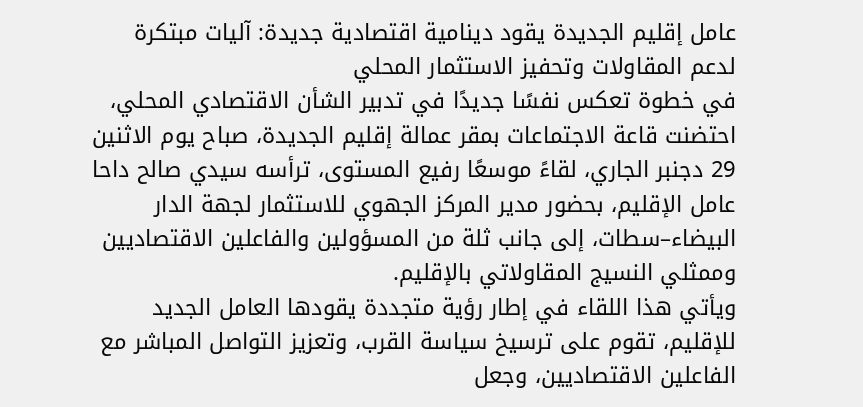عامل إقليم الجديدة يقود دينامية اقتصادية جديدة: آليات مبتكرة لدعم المقاولات وتحفيز الاستثمار المحلي
في خطوة تعكس نفسًا جديدًا في تدبير الشأن الاقتصادي المحلي، احتضنت قاعة الاجتماعات بمقر عمالة إقليم الجديدة، صباح يوم الاثنين 29 دجنبر الجاري، لقاءً موسعًا رفيع المستوى، ترأسه سيدي صالح داحا عامل الإقليم، بحضور مدير المركز الجهوي للاستثمار لجهة الدار البيضاء–سطات، إلى جانب ثلة من المسؤولين والفاعلين الاقتصاديين وممثلي النسيج المقاولاتي بالإقليم.
ويأتي هذا اللقاء في إطار رؤية متجددة يقودها العامل الجديد للإقليم، تقوم على ترسيخ سياسة القرب، وتعزيز التواصل المباشر مع الفاعلين الاقتصاديين، وجعل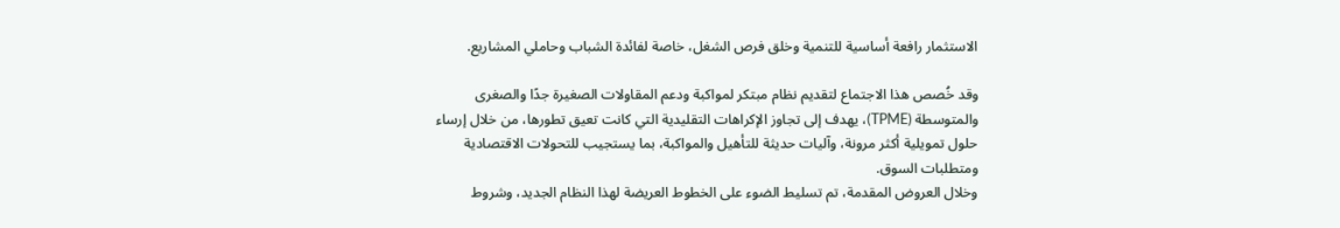الاستثمار رافعة أساسية للتنمية وخلق فرص الشغل، خاصة لفائدة الشباب وحاملي المشاريع.

وقد خُصص هذا الاجتماع لتقديم نظام مبتكر لمواكبة ودعم المقاولات الصغيرة جدًا والصغرى والمتوسطة (TPME)، يهدف إلى تجاوز الإكراهات التقليدية التي كانت تعيق تطورها، من خلال إرساء حلول تمويلية أكثر مرونة، وآليات حديثة للتأهيل والمواكبة، بما يستجيب للتحولات الاقتصادية ومتطلبات السوق.
وخلال العروض المقدمة، تم تسليط الضوء على الخطوط العريضة لهذا النظام الجديد، وشروط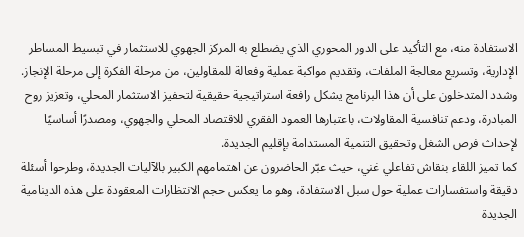الاستفادة منه، مع التأكيد على الدور المحوري الذي يضطلع به المركز الجهوي للاستثمار في تبسيط المساطر الإدارية، وتسريع معالجة الملفات، وتقديم مواكبة عملية وفعالة للمقاولين، من مرحلة الفكرة إلى مرحلة الإنجاز.
وشدد المتدخلون على أن هذا البرنامج يشكل رافعة استراتيجية حقيقية لتحفيز الاستثمار المحلي، وتعزيز روح المبادرة، ودعم تنافسية المقاولات، باعتبارها العمود الفقري للاقتصاد المحلي والجهوي، ومصدرًا أساسيًا لإحداث فرص الشغل وتحقيق التنمية المستدامة بإقليم الجديدة.
كما تميز اللقاء بنقاش تفاعلي غني، حيث عبّر الحاضرون عن اهتمامهم الكبير بالآليات الجديدة، وطرحوا أسئلة دقيقة واستفسارات عملية حول سبل الاستفادة، وهو ما يعكس حجم الانتظارات المعقودة على هذه الدينامية الجديدة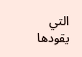التي يقودها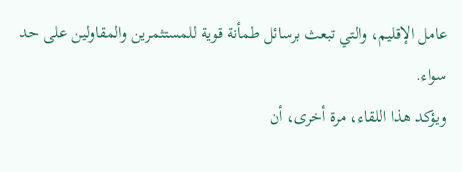عامل الإقليم، والتي تبعث برسائل طمأنة قوية للمستثمرين والمقاولين على حد سواء.
ويؤكد هذا اللقاء، مرة أخرى، أن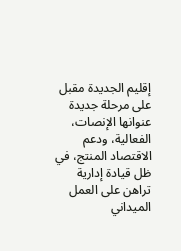إقليم الجديدة مقبل على مرحلة جديدة عنوانها الإنصات، الفعالية، ودعم الاقتصاد المنتج، في ظل قيادة إدارية تراهن على العمل الميداني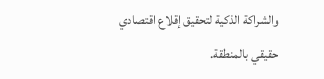والشراكة الذكية لتحقيق إقلاع اقتصادي حقيقي بالمنطقة.